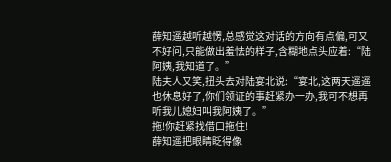薛知遥越听越愣,总感觉这对话的方向有点偏,可又不好问,只能做出羞怯的样子,含糊地点头应着:“陆阿姨,我知道了。”
陆夫人又笑,扭头去对陆宴北说:“宴北,这两天遥遥也休息好了,你们领证的事赶紧办一办,我可不想再听我儿媳妇叫我阿姨了。”
拖!你赶紧找借口拖住!
薛知遥把眼睛眨得像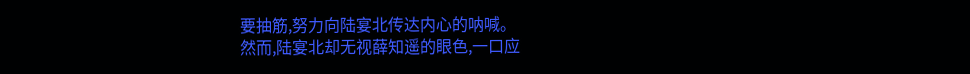要抽筋,努力向陆宴北传达内心的呐喊。
然而,陆宴北却无视薛知遥的眼色,一口应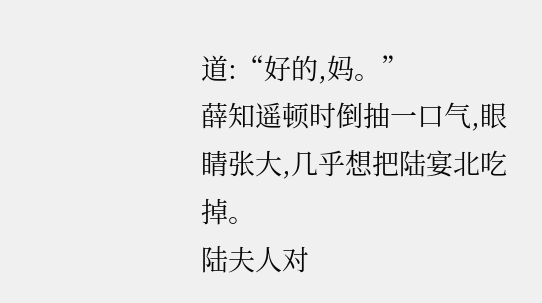道:“好的,妈。”
薛知遥顿时倒抽一口气,眼睛张大,几乎想把陆宴北吃掉。
陆夫人对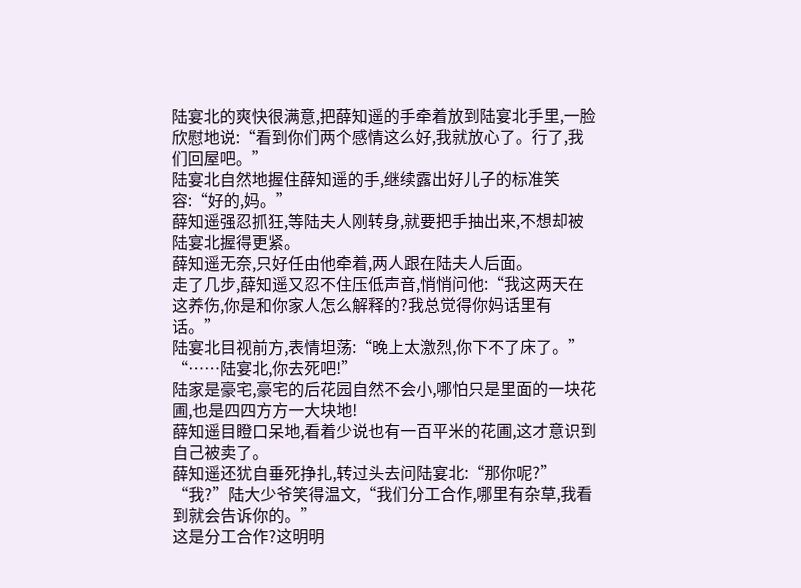陆宴北的爽快很满意,把薛知遥的手牵着放到陆宴北手里,一脸欣慰地说:“看到你们两个感情这么好,我就放心了。行了,我们回屋吧。”
陆宴北自然地握住薛知遥的手,继续露出好儿子的标准笑容:“好的,妈。”
薛知遥强忍抓狂,等陆夫人刚转身,就要把手抽出来,不想却被陆宴北握得更紧。
薛知遥无奈,只好任由他牵着,两人跟在陆夫人后面。
走了几步,薛知遥又忍不住压低声音,悄悄问他:“我这两天在这养伤,你是和你家人怎么解释的?我总觉得你妈话里有话。”
陆宴北目视前方,表情坦荡:“晚上太激烈,你下不了床了。”
“……陆宴北,你去死吧!”
陆家是豪宅,豪宅的后花园自然不会小,哪怕只是里面的一块花圃,也是四四方方一大块地!
薛知遥目瞪口呆地,看着少说也有一百平米的花圃,这才意识到自己被卖了。
薛知遥还犹自垂死挣扎,转过头去问陆宴北:“那你呢?”
“我?”陆大少爷笑得温文,“我们分工合作,哪里有杂草,我看到就会告诉你的。”
这是分工合作?这明明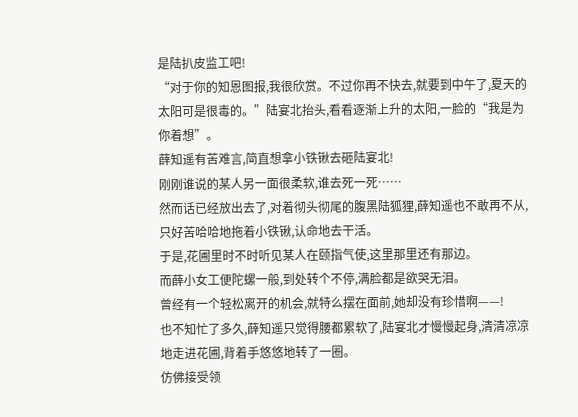是陆扒皮监工吧!
“对于你的知恩图报,我很欣赏。不过你再不快去,就要到中午了,夏天的太阳可是很毒的。”陆宴北抬头,看看逐渐上升的太阳,一脸的“我是为你着想”。
薛知遥有苦难言,简直想拿小铁锹去砸陆宴北!
刚刚谁说的某人另一面很柔软,谁去死一死……
然而话已经放出去了,对着彻头彻尾的腹黑陆狐狸,薛知遥也不敢再不从,只好苦哈哈地拖着小铁锹,认命地去干活。
于是,花圃里时不时听见某人在颐指气使,这里那里还有那边。
而薛小女工便陀螺一般,到处转个不停,满脸都是欲哭无泪。
曾经有一个轻松离开的机会,就特么摆在面前,她却没有珍惜啊——!
也不知忙了多久,薛知遥只觉得腰都累软了,陆宴北才慢慢起身,清清凉凉地走进花圃,背着手悠悠地转了一圈。
仿佛接受领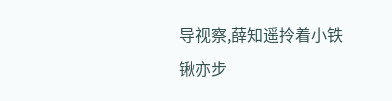导视察,薛知遥拎着小铁锹亦步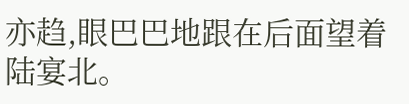亦趋,眼巴巴地跟在后面望着陆宴北。